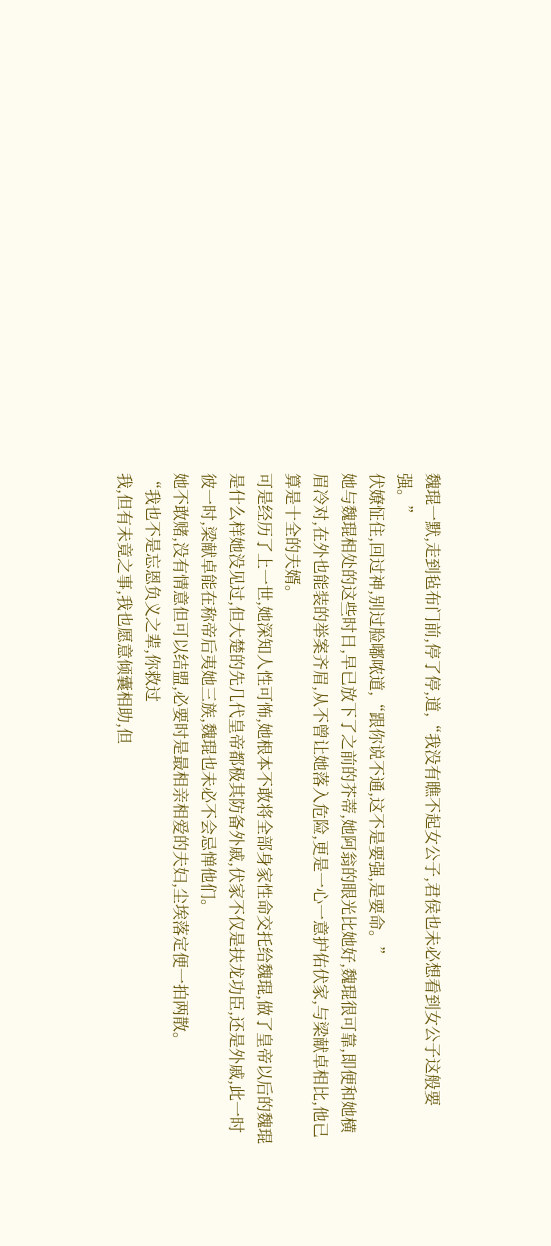魏琨一默,走到毡布门前,停了停,道,“我没有瞧不起女公子,君侯也未必想看到女公子这般要强。”
伏嫽怔住,回过神,别过脸嘟哝道,“跟你说不通,这不是要强,是要命。”
她与魏琨相处的这些时日,早已放下了之前的芥蒂,她阿翁的眼光比她好,魏琨很可靠,即便和她横眉冷对,在外也能装的举案齐眉,从不曾让她落入危险,更是一心一意护佑伏家,与梁献卓相比,他已算是十全的夫婿。
可是经历了上一世,她深知人性可怖,她根本不敢将全部身家性命交托给魏琨,做了皇帝以后的魏琨是什么样她没见过,但大楚的先几代皇帝都极其防备外戚,伏家不仅是扶龙功臣,还是外戚,此一时彼一时,梁献卓能在称帝后夷她三族,魏琨也未必不会忌惮他们。
她不敢赌,没有情意但可以结盟,必要时是最相亲相爱的夫妇,尘埃落定便一拍两散。
“我也不是忘恩负义之辈,你救过
我,但有未竟之事,我也愿意倾囊相助,但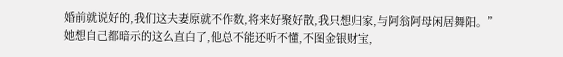婚前就说好的,我们这夫妻原就不作数,将来好聚好散,我只想归家,与阿翁阿母闲居舞阳。”
她想自己都暗示的这么直白了,他总不能还听不懂,不图金银财宝,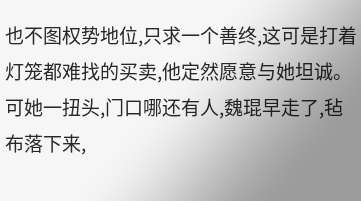也不图权势地位,只求一个善终,这可是打着灯笼都难找的买卖,他定然愿意与她坦诚。
可她一扭头,门口哪还有人,魏琨早走了,毡布落下来,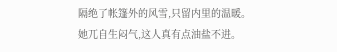隔绝了帐篷外的风雪,只留内里的温暖。
她兀自生闷气,这人真有点油盐不进。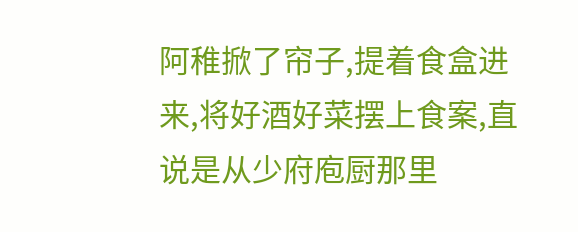阿稚掀了帘子,提着食盒进来,将好酒好菜摆上食案,直说是从少府庖厨那里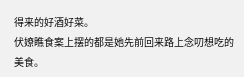得来的好酒好菜。
伏嫽瞧食案上摆的都是她先前回来路上念叨想吃的美食。